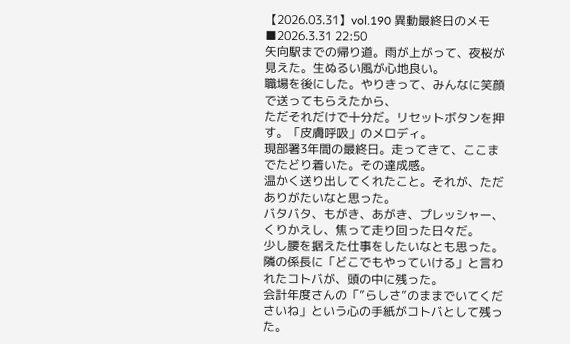【2026.03.31】vol.190 異動最終日のメモ
■2026.3.31 22:50
矢向駅までの帰り道。雨が上がって、夜桜が見えた。生ぬるい風が心地良い。
職場を後にした。やりきって、みんなに笑顔で送ってもらえたから、
ただそれだけで十分だ。リセットボタンを押す。「皮膚呼吸」のメロディ。
現部署3年間の最終日。走ってきて、ここまでたどり着いた。その達成感。
温かく送り出してくれたこと。それが、ただありがたいなと思った。
バタバタ、もがき、あがき、プレッシャー、くりかえし、焦って走り回った日々だ。
少し腰を据えた仕事をしたいなとも思った。
隣の係長に「どこでもやっていける」と言われたコトバが、頭の中に残った。
会計年度さんの「”らしさ”のままでいてくださいね」という心の手紙がコトバとして残った。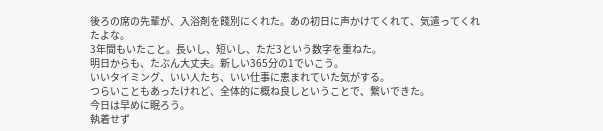後ろの席の先輩が、入浴剤を餞別にくれた。あの初日に声かけてくれて、気遣ってくれたよな。
3年間もいたこと。長いし、短いし、ただ3という数字を重ねた。
明日からも、たぶん大丈夫。新しい365分の1でいこう。
いいタイミング、いい人たち、いい仕事に恵まれていた気がする。
つらいこともあったけれど、全体的に概ね良しということで、繋いできた。
今日は早めに眠ろう。
執着せず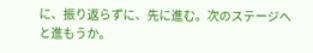に、振り返らずに、先に進む。次のステージへと進もうか。